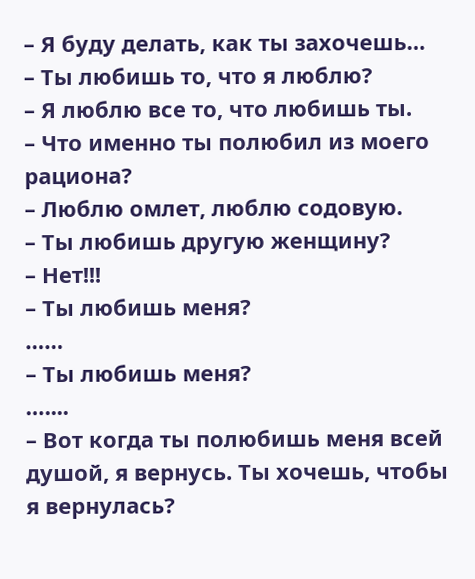– Я буду делать, как ты захочешь…
– Ты любишь то, что я люблю?
– Я люблю все то, что любишь ты.
– Что именно ты полюбил из моего рациона?
– Люблю омлет, люблю содовую.
– Ты любишь другую женщину?
– Нет!!!
– Ты любишь меня?
……
– Ты любишь меня?
…....
– Вот когда ты полюбишь меня всей душой, я вернусь. Ты хочешь, чтобы я вернулась?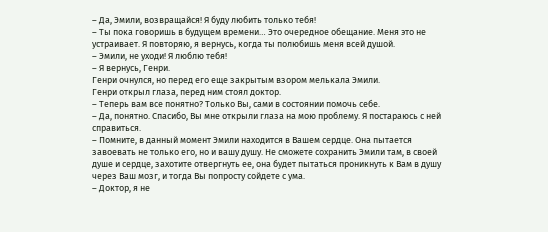– Да, Эмили, возвращайся! Я буду любить только тебя!
– Ты пока говоришь в будущем времени… Это очередное обещание. Меня это не устраивает. Я повторяю, я вернусь, когда ты полюбишь меня всей душой.
– Эмили, не уходи! Я люблю тебя!
– Я вернусь, Генри.
Генри очнулся, но перед его еще закрытым взором мелькала Эмили.
Генри открыл глаза, перед ним стоял доктор.
– Теперь вам все понятно? Только Вы, сами в состоянии помочь себе.
– Да, понятно. Спасибо, Вы мне открыли глаза на мою проблему. Я постараюсь с ней справиться.
– Помните, в данный момент Эмили находится в Вашем сердце. Она пытается завоевать не только его, но и вашу душу. Не сможете сохранить Эмили там, в своей душе и сердце, захотите отвергнуть ее, она будет пытаться проникнуть к Вам в душу через Ваш мозг, и тогда Вы попросту сойдете с ума.
– Доктор, я не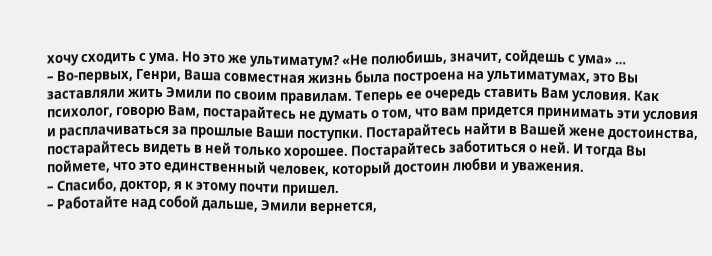хочу сходить с ума. Но это же ультиматум? «Не полюбишь, значит, сойдешь с ума» …
– Во-первых, Генри, Ваша совместная жизнь была построена на ультиматумах, это Вы заставляли жить Эмили по своим правилам. Теперь ее очередь ставить Вам условия. Как психолог, говорю Вам, постарайтесь не думать о том, что вам придется принимать эти условия и расплачиваться за прошлые Ваши поступки. Постарайтесь найти в Вашей жене достоинства, постарайтесь видеть в ней только хорошее. Постарайтесь заботиться о ней. И тогда Вы поймете, что это единственный человек, который достоин любви и уважения.
– Спасибо, доктор, я к этому почти пришел.
– Работайте над собой дальше, Эмили вернется,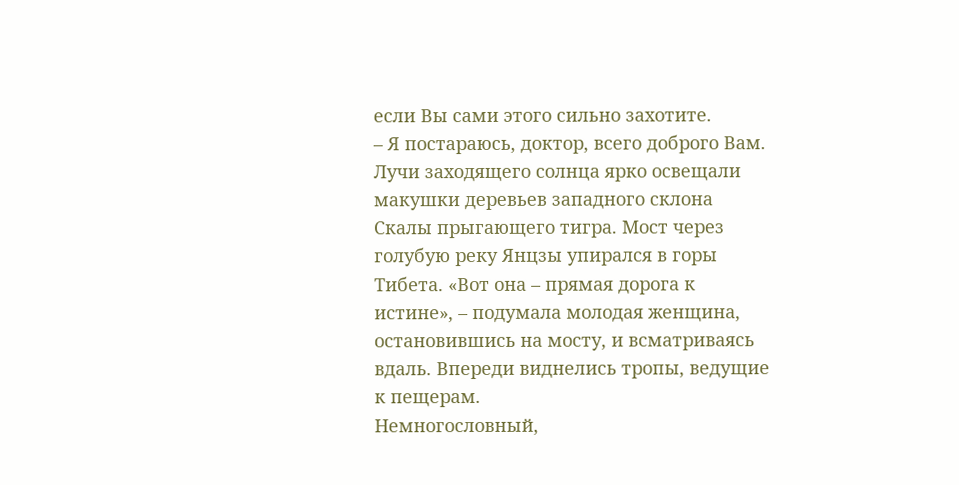если Вы сами этого сильно захотите.
– Я постараюсь, доктор, всего доброго Вам.
Лучи заходящего солнца ярко освещали макушки деревьев западного склона Скалы прыгающего тигра. Мост через голубую реку Янцзы упирался в горы Тибета. «Вот она – прямая дорога к истине», – подумала молодая женщина, остановившись на мосту, и всматриваясь вдаль. Впереди виднелись тропы, ведущие к пещерам.
Немногословный,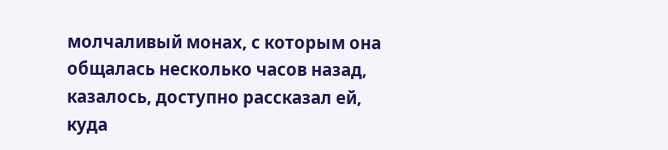молчаливый монах, с которым она общалась несколько часов назад, казалось, доступно рассказал ей, куда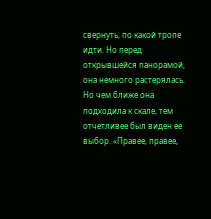свернуть, по какой тропе идти. Но перед открывшейся панорамой, она немного растерялась. Но чем ближе она подходила к скале, тем отчетливее был виден ее выбор. «Правее, правее,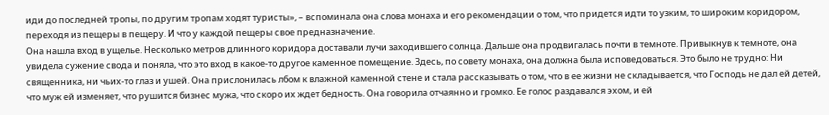иди до последней тропы, по другим тропам ходят туристы», – вспоминала она слова монаха и его рекомендации о том, что придется идти то узким, то широким коридором, переходя из пещеры в пещеру. И что у каждой пещеры свое предназначение.
Она нашла вход в ущелье. Несколько метров длинного коридора доставали лучи заходившего солнца. Дальше она продвигалась почти в темноте. Привыкнув к темноте, она увидела сужение свода и поняла, что это вход в какое-то другое каменное помещение. Здесь, по совету монаха, она должна была исповедоваться. Это было не трудно: Ни священника, ни чьих-то глаз и ушей. Она прислонилась лбом к влажной каменной стене и стала рассказывать о том, что в ее жизни не складывается, что Господь не дал ей детей, что муж ей изменяет, что рушится бизнес мужа, что скоро их ждет бедность. Она говорила отчаянно и громко. Ее голос раздавался эхом, и ей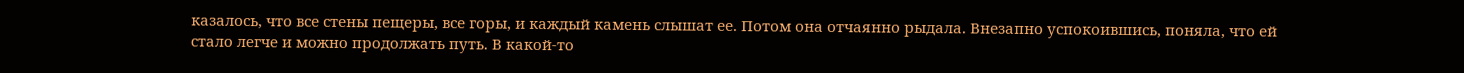казалось, что все стены пещеры, все горы, и каждый камень слышат ее. Потом она отчаянно рыдала. Внезапно успокоившись, поняла, что ей стало легче и можно продолжать путь. В какой-то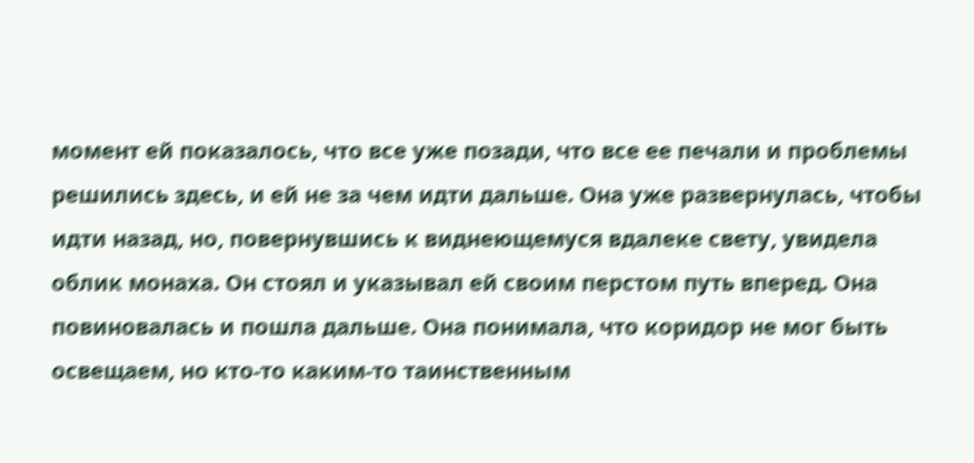момент ей показалось, что все уже позади, что все ее печали и проблемы решились здесь, и ей не за чем идти дальше. Она уже развернулась, чтобы идти назад, но, повернувшись к виднеющемуся вдалеке свету, увидела облик монаха. Он стоял и указывал ей своим перстом путь вперед. Она повиновалась и пошла дальше. Она понимала, что коридор не мог быть освещаем, но кто-то каким-то таинственным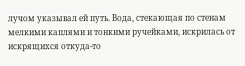лучом указывал ей путь. Вода, стекающая по стенам мелкими каплями и тонкими ручейками, искрилась от искрящихся откуда-то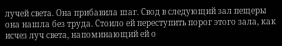лучей света. Она прибавила шаг. Свод в следующий зал пещеры она нашла без труда. Стоило ей переступить порог этого зала, как исчез луч света, напоминающий ей о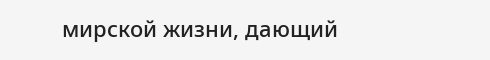мирской жизни, дающий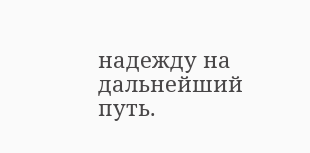надежду на дальнейший путь.